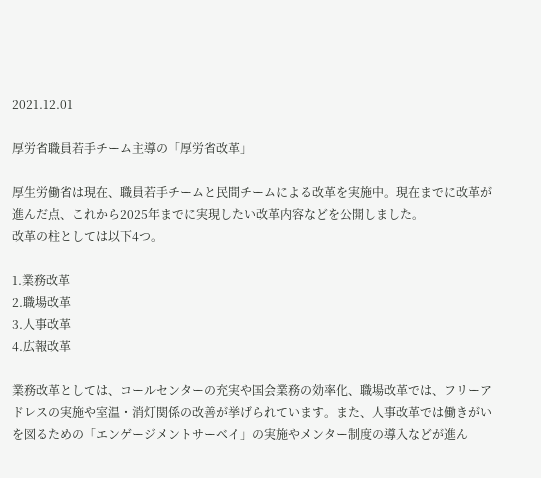2021.12.01

厚労省職員若手チーム主導の「厚労省改革」

厚生労働省は現在、職員若手チームと民間チームによる改革を実施中。現在までに改革が進んだ点、これから2025年までに実現したい改革内容などを公開しました。
改革の柱としては以下4つ。

1.業務改革
2.職場改革
3.人事改革
4.広報改革

業務改革としては、コールセンターの充実や国会業務の効率化、職場改革では、フリーアドレスの実施や室温・消灯関係の改善が挙げられています。また、人事改革では働きがいを図るための「エンゲージメントサーベイ」の実施やメンター制度の導入などが進ん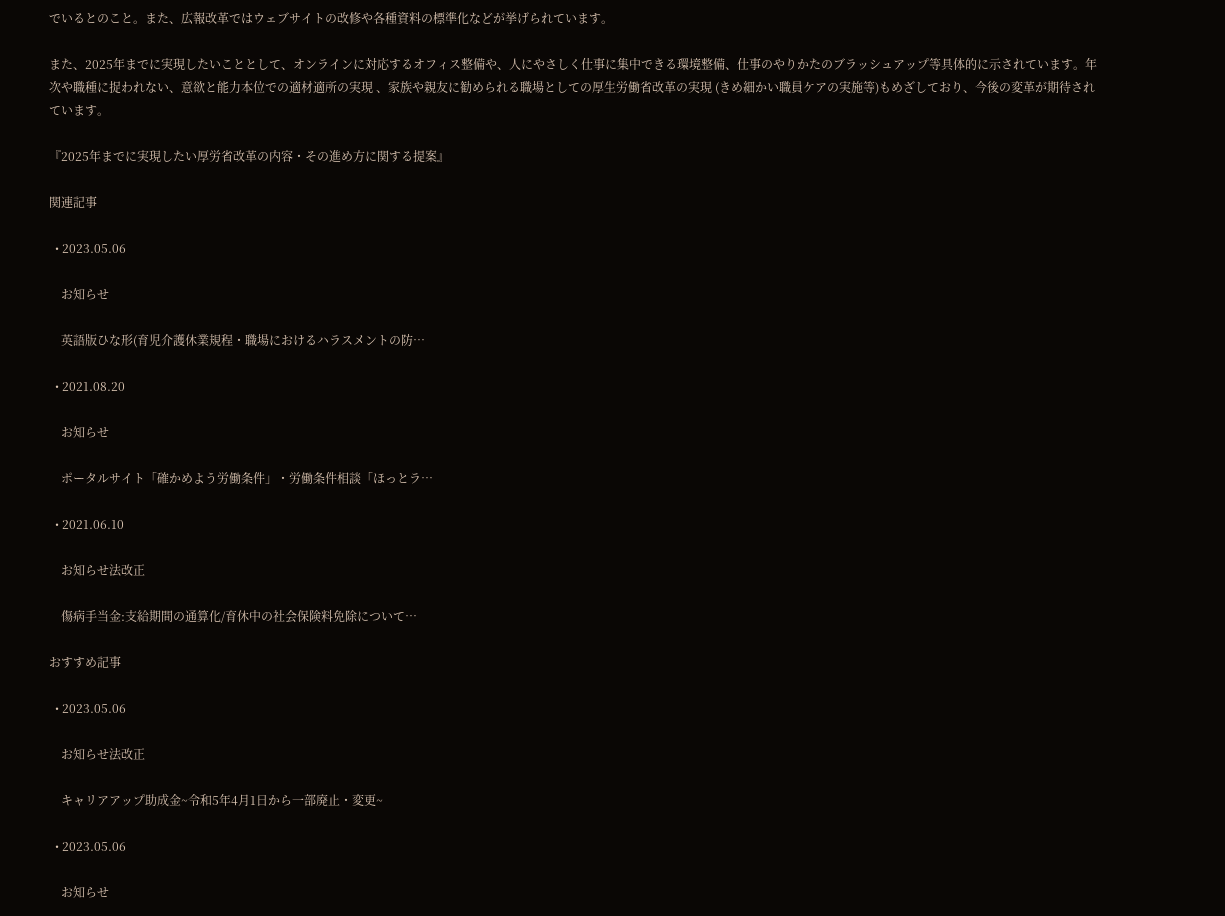でいるとのこと。また、広報改革ではウェブサイトの改修や各種資料の標準化などが挙げられています。

また、2025年までに実現したいこととして、オンラインに対応するオフィス整備や、人にやさしく仕事に集中できる環境整備、仕事のやりかたのブラッシュアップ等具体的に示されています。年次や職種に捉われない、意欲と能力本位での適材適所の実現 、家族や親友に勧められる職場としての厚生労働省改革の実現 (きめ細かい職員ケアの実施等)もめざしており、今後の変革が期待されています。

『2025年までに実現したい厚労省改革の内容・その進め方に関する提案』

関連記事

  • 2023.05.06

    お知らせ

    英語版ひな形(育児介護休業規程・職場におけるハラスメントの防…

  • 2021.08.20

    お知らせ

    ポータルサイト「確かめよう労働条件」・労働条件相談「ほっとラ…

  • 2021.06.10

    お知らせ法改正

    傷病手当金:支給期間の通算化/育休中の社会保険料免除について…

おすすめ記事

  • 2023.05.06

    お知らせ法改正

    キャリアアップ助成金~令和5年4月1日から一部廃止・変更~

  • 2023.05.06

    お知らせ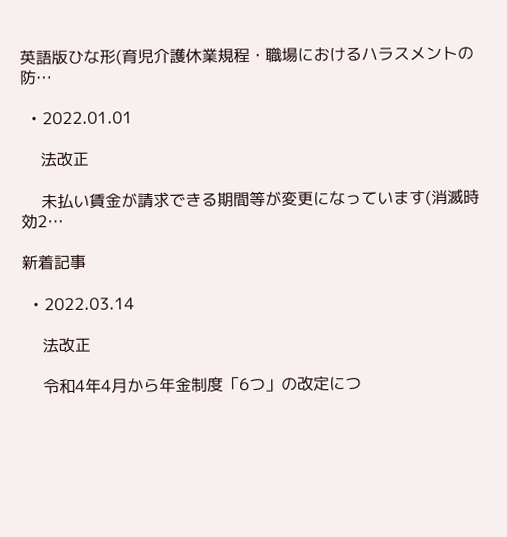英語版ひな形(育児介護休業規程・職場におけるハラスメントの防…

  • 2022.01.01

    法改正

    未払い賃金が請求できる期間等が変更になっています(消滅時効2…

新着記事

  • 2022.03.14

    法改正

    令和4年4月から年金制度「6つ」の改定につ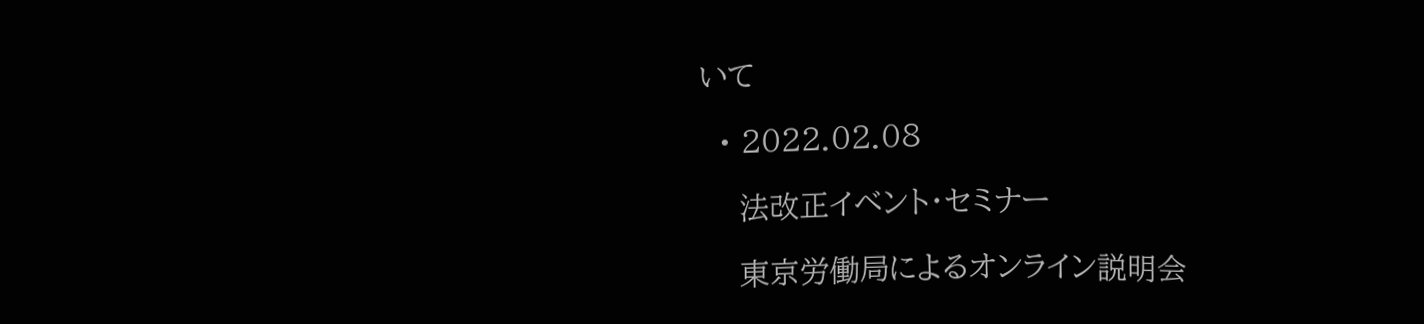いて

  • 2022.02.08

    法改正イベント・セミナー

    東京労働局によるオンライン説明会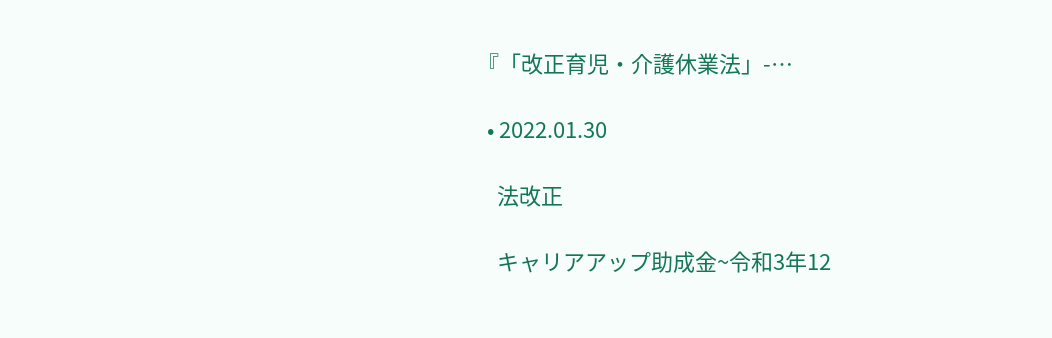『「改正育児・介護休業法」-…

  • 2022.01.30

    法改正

    キャリアアップ助成金~令和3年12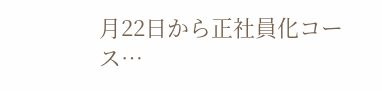月22日から正社員化コース…